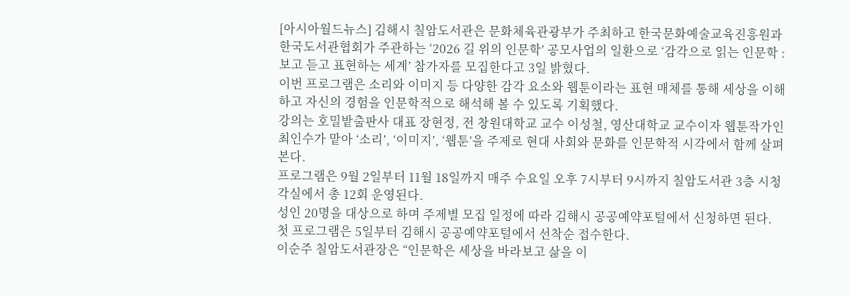[아시아월드뉴스] 김해시 칠암도서관은 문화체육관광부가 주최하고 한국문화예술교육진흥원과 한국도서관협회가 주관하는 ‘2026 길 위의 인문학’ 공모사업의 일환으로 ‘감각으로 읽는 인문학 : 보고 듣고 표현하는 세계’ 참가자를 모집한다고 3일 밝혔다.
이번 프로그램은 소리와 이미지 등 다양한 감각 요소와 웹툰이라는 표현 매체를 통해 세상을 이해하고 자신의 경험을 인문학적으로 해석해 볼 수 있도록 기획했다.
강의는 호밀밭출판사 대표 장현정, 전 창원대학교 교수 이성철, 영산대학교 교수이자 웹툰작가인 최인수가 맡아 ‘소리’, ‘이미지’, ‘웹툰’을 주제로 현대 사회와 문화를 인문학적 시각에서 함께 살펴본다.
프로그램은 9월 2일부터 11월 18일까지 매주 수요일 오후 7시부터 9시까지 칠암도서관 3층 시청각실에서 총 12회 운영된다.
성인 20명을 대상으로 하며 주제별 모집 일정에 따라 김해시 공공예약포털에서 신청하면 된다.
첫 프로그램은 5일부터 김해시 공공예약포털에서 선착순 접수한다.
이순주 칠암도서관장은 “인문학은 세상을 바라보고 삶을 이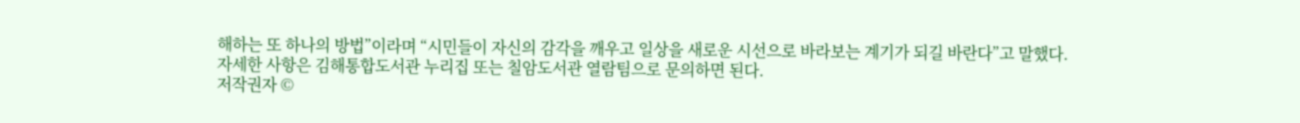해하는 또 하나의 방법”이라며 “시민들이 자신의 감각을 깨우고 일상을 새로운 시선으로 바라보는 계기가 되길 바란다”고 말했다.
자세한 사항은 김해통합도서관 누리집 또는 칠암도서관 열람팀으로 문의하면 된다.
저작권자 ©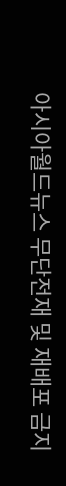아시아월드뉴스 무단전재 및 재배포 금지